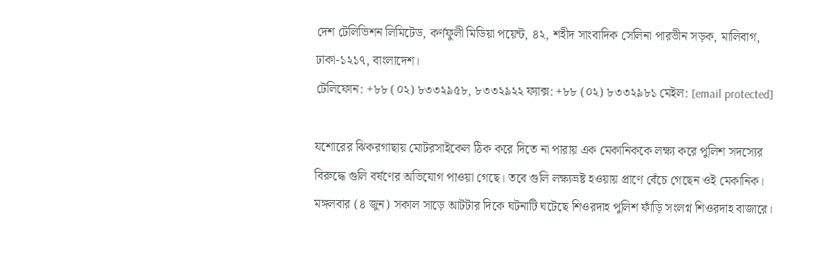দেশ টেলিভিশন লিমিটেড, কর্ণফুলী মিডিয়া পয়েন্ট, ৪২, শহীদ সাংবাদিক সেলিনা পারভীন সড়ক, মালিবাগ, ঢাকা-১২১৭, বাংলাদেশ।
টেলিফোন: +৮৮ (০২) ৮৩৩২৯৫৮, ৮৩৩২৯২২ ফ্যাক্স: +৮৮ (০২) ৮৩৩২৯৮১ মেইল: [email protected]

যশোরের ঝিকরগাছায় মোটরসাইকেল ঠিক করে দিতে না পারায় এক মেকানিককে লক্ষ্য করে পুলিশ সদস্যের বিরুদ্ধে গুলি বর্ষণের অভিযোগ পাওয়া গেছে। তবে গুলি লক্ষ্যভ্রষ্ট হওয়ায় প্রাণে বেঁচে গেছেন ওই মেকানিক। মঙ্গলবার (৪ জুন) সকাল সাড়ে আটটার দিকে ঘটনাটি ঘটেছে শিওরদাহ পুলিশ ফাঁড়ি সংলগ্ন শিওরদাহ বাজারে।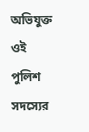অভিযুক্ত ওই পুলিশ সদস্যের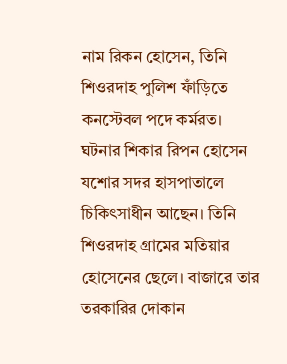নাম রিকন হোসেন, তিনি শিওরদাহ পুলিশ ফাঁড়িতে কনস্টেবল পদে কর্মরত।
ঘটনার শিকার রিপন হোসেন যশোর সদর হাসপাতালে চিকিৎসাধীন আছেন। তিনি শিওরদাহ গ্রামের মতিয়ার হোসেনের ছেলে। বাজারে তার তরকারির দোকান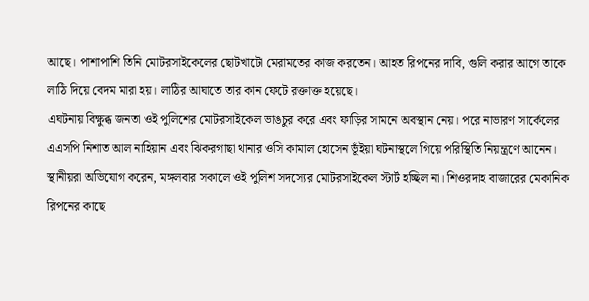আছে। পাশাপাশি তিনি মোটরসাইকেলের ছোটখাটো মেরামতের কাজ করতেন। আহত রিপনের দাবি, গুলি করার আগে তাকে লাঠি দিয়ে বেদম মারা হয়। লাঠির আঘাতে তার কান ফেটে রক্তাক্ত হয়েছে।
এঘটনায় বিক্ষুব্ধ জনতা ওই পুলিশের মোটরসাইকেল ভাঙচুর করে এবং ফাড়ির সামনে অবস্থান নেয়। পরে নাভারণ সার্কেলের এএসপি নিশাত আল নাহিয়ান এবং ঝিকরগাছা থানার ওসি কামাল হোসেন ভূঁইয়া ঘটনাস্থলে গিয়ে পরিস্থিতি নিয়ন্ত্রণে আনেন।
স্থানীয়রা অভিযোগ করেন, মঙ্গলবার সকালে ওই পুলিশ সদস্যের মোটরসাইকেল স্টার্ট হচ্ছিল না। শিওরদাহ বাজারের মেকানিক রিপনের কাছে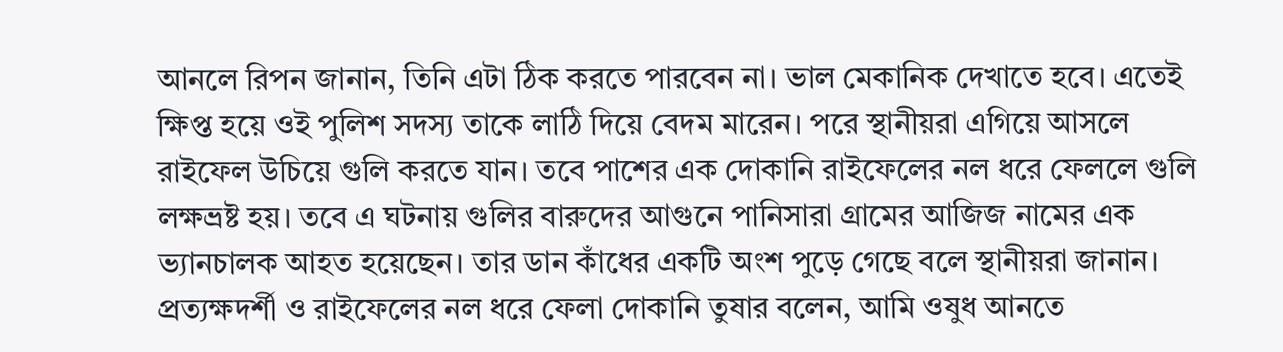আনলে রিপন জানান, তিনি এটা ঠিক করতে পারবেন না। ভাল মেকানিক দেখাতে হবে। এতেই ক্ষিপ্ত হয়ে ওই পুলিশ সদস্য তাকে লাঠি দিয়ে বেদম মারেন। পরে স্থানীয়রা এগিয়ে আসলে রাইফেল উচিয়ে গুলি করতে যান। তবে পাশের এক দোকানি রাইফেলের নল ধরে ফেললে গুলি লক্ষভ্রষ্ট হয়। তবে এ ঘটনায় গুলির বারুদের আগুনে পানিসারা গ্রামের আজিজ নামের এক ভ্যানচালক আহত হয়েছেন। তার ডান কাঁধের একটি অংশ পুড়ে গেছে বলে স্থানীয়রা জানান।
প্রত্যক্ষদর্শী ও রাইফেলের নল ধরে ফেলা দোকানি তুষার বলেন, আমি ওষুধ আনতে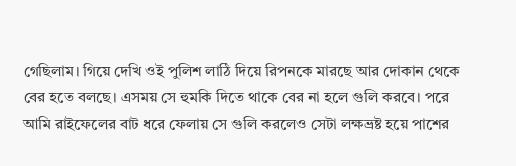গেছিলাম। গিয়ে দেখি ওই পুলিশ লাঠি দিয়ে রিপনকে মারছে আর দোকান থেকে বের হতে বলছে। এসময় সে হুমকি দিতে থাকে বের না হলে গুলি করবে। পরে আমি রাইফেলের বাট ধরে ফেলায় সে গুলি করলেও সেটা লক্ষভ্রষ্ট হয়ে পাশের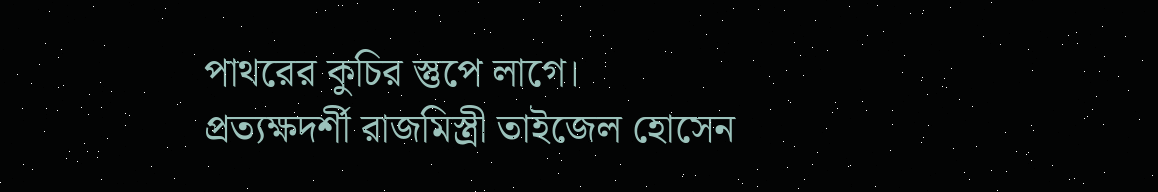পাথরের কুচির স্তুপে লাগে।
প্রত্যক্ষদর্শী রাজমিস্ত্রী তাইজেল হোসেন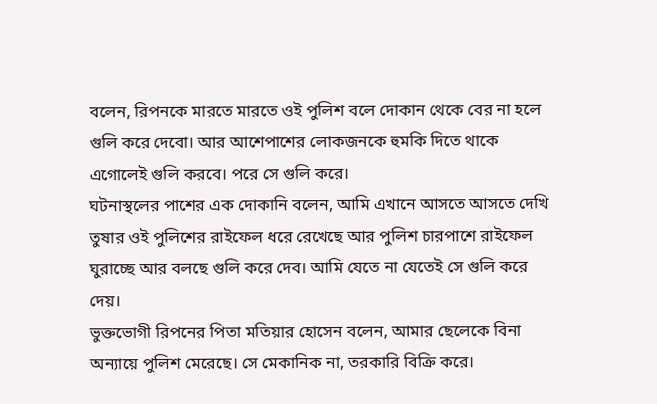বলেন, রিপনকে মারতে মারতে ওই পুলিশ বলে দোকান থেকে বের না হলে গুলি করে দেবো। আর আশেপাশের লোকজনকে হুমকি দিতে থাকে এগোলেই গুলি করবে। পরে সে গুলি করে।
ঘটনাস্থলের পাশের এক দোকানি বলেন, আমি এখানে আসতে আসতে দেখি তুষার ওই পুলিশের রাইফেল ধরে রেখেছে আর পুলিশ চারপাশে রাইফেল ঘুরাচ্ছে আর বলছে গুলি করে দেব। আমি যেতে না যেতেই সে গুলি করে দেয়।
ভুক্তভোগী রিপনের পিতা মতিয়ার হোসেন বলেন, আমার ছেলেকে বিনা অন্যায়ে পুলিশ মেরেছে। সে মেকানিক না, তরকারি বিক্রি করে।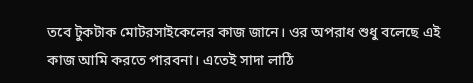তবে টুকটাক মোটরসাইকেলের কাজ জানে। ওর অপরাধ শুধু বলেছে এই কাজ আমি করতে পারবনা। এতেই সাদা লাঠি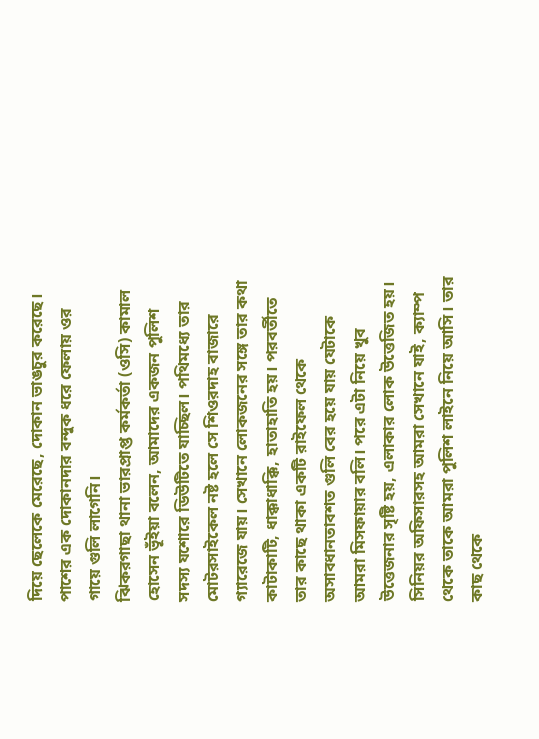দিয়ে ছেলেকে মেরেছে, দোকান ভাঙচুর করেছে। পাশের এক দোকানদার বন্দুক ধরে ফেলায় ওর গায়ে গুলি লাগেনি।
ঝিকরগাছা থানা ভারপ্রাপ্ত কর্মকর্তা (ওসি) কামাল হোসেন ভূঁইয়া বলেন, আমাদের একজন পুলিশ সদস্য যশোরে ডিউটিতে যাচ্ছিল। পথিমধ্যে তার মোটরসাইকেল নষ্ট হলে সে শিওরদাহ বাজারে গ্যারেজে যায়। সেখানে লোকজনের সঙ্গে তার কথা কাটাকাটি, ধাক্কাধাক্কি, হাতাহাতি হয়। পরবর্তীতে তার কাছে থাকা একটি রাইফেল থেকে অসাবধানতাবশত গুলি বের হয়ে যায় যেটাকে আমরা মিসফায়ার বলি। পরে এটা নিয়ে খুব উত্তেজনার সৃষ্টি হয়, এলাকার লোক উত্তেজিত হয়। সিনিয়র অফিসারসহ আমরা সেখানে যাই, ক্যাম্প থেকে তাকে আমরা পুলিশ লাইনে নিয়ে আসি। তার কাছ থেকে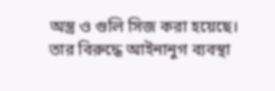অস্ত্র ও গুলি সিজ করা হয়েছে। তার বিরুদ্ধে আইনানুগ ব্যবস্থা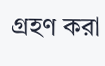গ্রহণ করা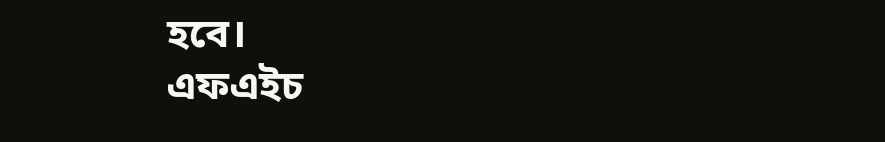হবে।
এফএইচ